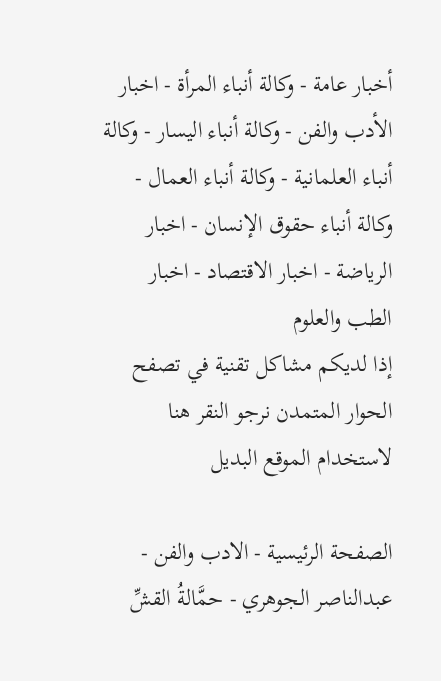أخبار عامة - وكالة أنباء المرأة - اخبار الأدب والفن - وكالة أنباء اليسار - وكالة أنباء العلمانية - وكالة أنباء العمال - وكالة أنباء حقوق الإنسان - اخبار الرياضة - اخبار الاقتصاد - اخبار الطب والعلوم
إذا لديكم مشاكل تقنية في تصفح الحوار المتمدن نرجو النقر هنا لاستخدام الموقع البديل

الصفحة الرئيسية - الادب والفن - عبدالناصر الجوهري - حمَّالةُ القشِّ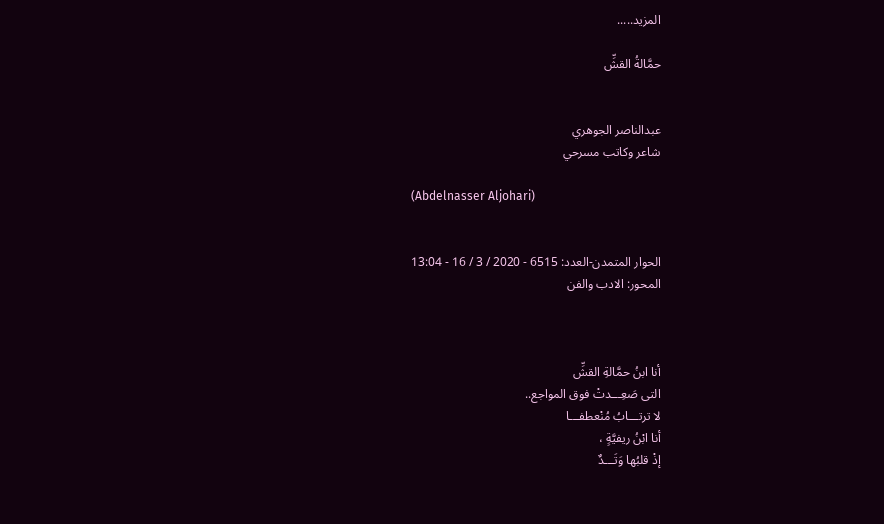المزيد.....

حمَّالةُ القشِّ


عبدالناصر الجوهري
شاعر وكاتب مسرحي

(Abdelnasser Aljohari)


الحوار المتمدن-العدد: 6515 - 2020 / 3 / 16 - 13:04
المحور: الادب والفن



أنا ابنُ حمَّالةِ القشِّ
التى صَعِـــدتْ فوق المواجع..
لا ترتـــابُ مُنْعطفـــا
أنا ابْنُ ريفيَّةٍ ،
إذْ قلبُها وَتَـــدٌ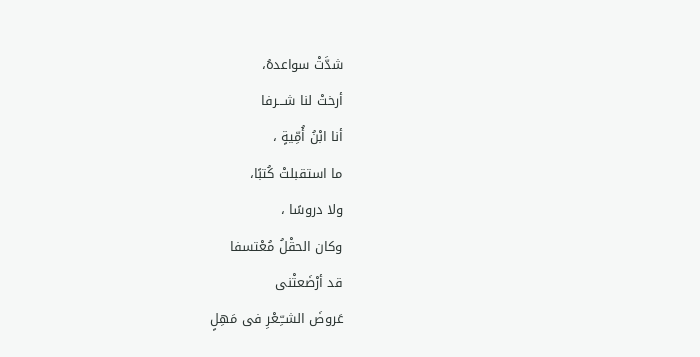شدَّتْ سواعدهُ،
أرختْ لنا شـــرفا
أنا ابْنُ أُمِّيةٍ ،
ما استقبلتْ كُتبًا،
ولا دروسًا ،
وكان الحقْلُ مُعْتسفا
قد أرْضَعتْنى
عَروضَ الشــِّـعْرِ فى مَهِلٍ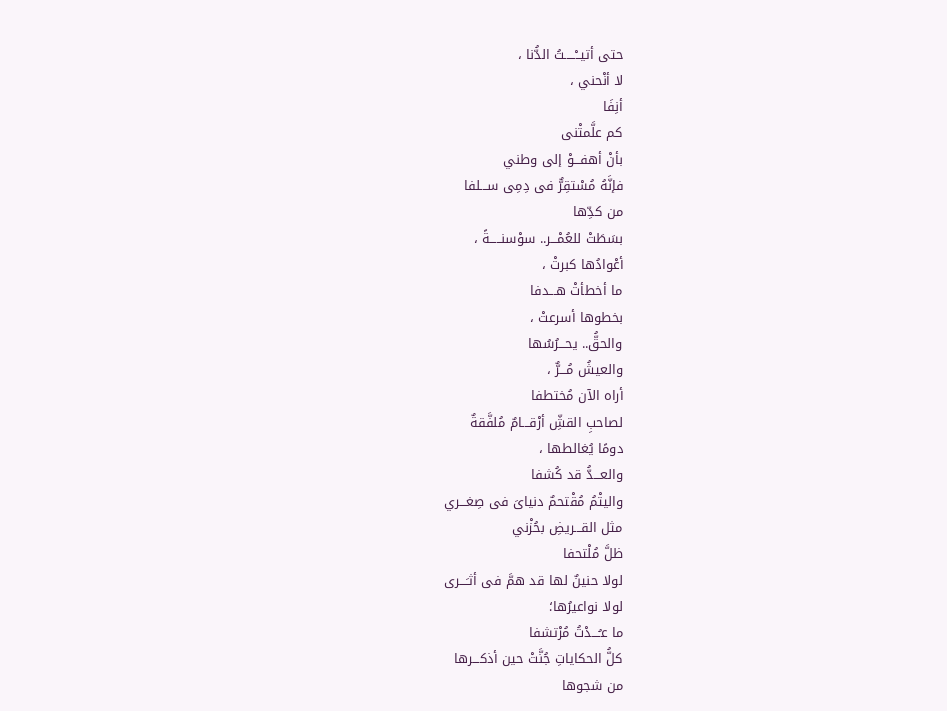حتى أتيــْـــــتُ الدُّنا ،
لا أنْحني ،
أنِفَا
كم علَّمتْنى
بأنْ أهفـــوْ إلى وطني
فإنَّهُ مُسْتقِرٌّ فى دِمِى ســـلفا
من كدِّها
بسَطَتْ للعُمْـــر.. سوْسنـــــةً ،
أعْوادُها كبرتْ ،
ما أخطأتْ هـــدفا
بخطوها أسرعتْ ،
والحقُّ.. يحـــرُسُها
والعيشُ مُـــرٌّ ،
أراه الآن مُختطفا
لصاحبِ القشِّ أرْقـــامٌ مُلفَّقةٌ
دومًا يُغالطها ،
والعـــدُّ قد كُشفا
واليتْمُ مُقْتحمٌ دنياىَ فى صِغـــري
مثل القـــريضِ بحُزْني
ظلَّ مُلْتحفا
لولا حنينٌ لها قد همَّ فى أثـَـــرى
لولا نواعيرُها؛
ما عـُـــدْتُ مُرْتشفا
كلُّ الحكاياتِ جُنَّتْ حين أذكـــرها
من شجوها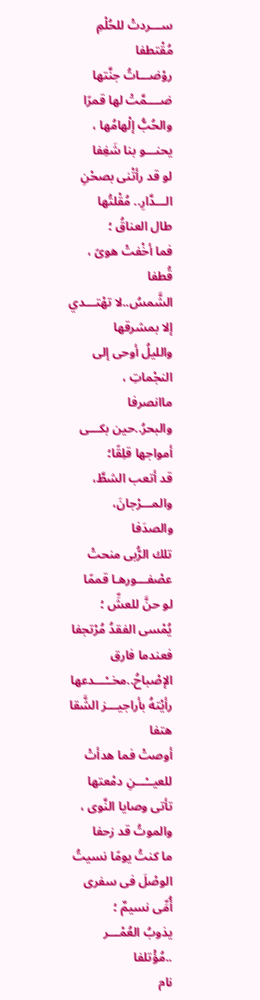ســـردتْ للحُلْمِ مُقْتطفا
روْضـــاتُ جنَّتها ضــــمَّتْ لها قمرًا
والحُبُّ إلْهامُها ،
يحنـــو بنا شَغِفا
لو قد رأتْنى بصحْنِ الـــدَّارِ.. مُقْلتُها
طال العناقُ ؛
فما أخْفتْ هوىً ،
قُطفا
الشَّمسُ..لا تهْتـــدي إلا بمشرقها
والليلُ أوحى إلى النجْماتِ ،
ماانصرفا
والبحرُ..حين بكـــى أمواجها قلِقًا؛
قد أتعب الشطَّ،
والمـــرْجانَ،
والصدَفا
تلك الرُّبى منحتْ عصْفـــورهـا قممًا
لو حنَّ للعشِّ ؛
يُمْسى الفقدُ مُرْتجفا
فعندما فارق الإصْباحُ..مخــْـــدعها
رأيْتهُ بأراجيـــز الشَّقا
هتفا
أوصتْ فما هدأتْ للعيــْـــنِ دمْعتها
تأتى وصايا النَّوى ،
والموتُ قد زحفا
ما كنتُ يومًا نسيتُ الوصْلَ فى سفرى
أُمِّى نسيمٌ ؛
يذوبُ العُمْـــر ..مُؤْتلفا
نام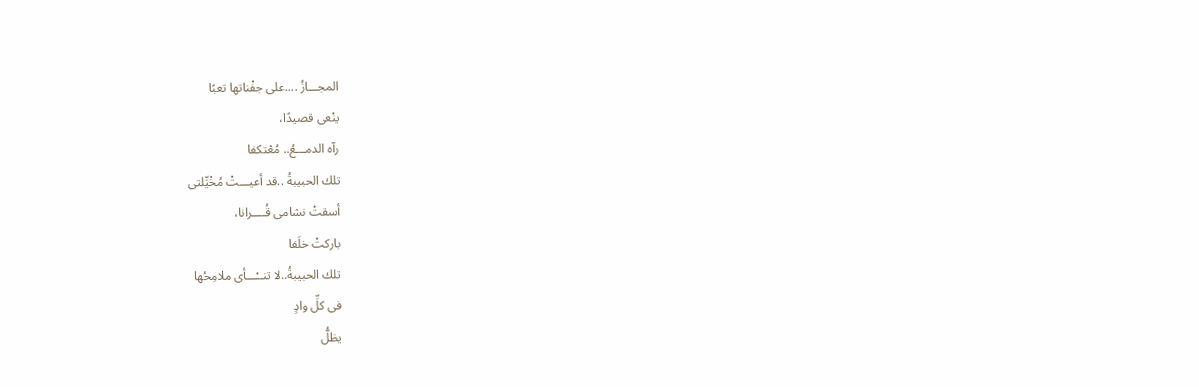المجـــازُ ....على جفْناتها تعبًا
ينْعى قصيدًا،
رآه الدمـــعُ.. مُعْتكفا
تلك الحبيبةُ ..قد أعيـــتْ مُخْيِّلتى
أسقتْ نشامى قُــــرانا،
باركتْ خلَفا
تلك الحبيبةُ..لا تنــْـــأى ملامِحُها
فى كلِّ وادٍ
يظلُّ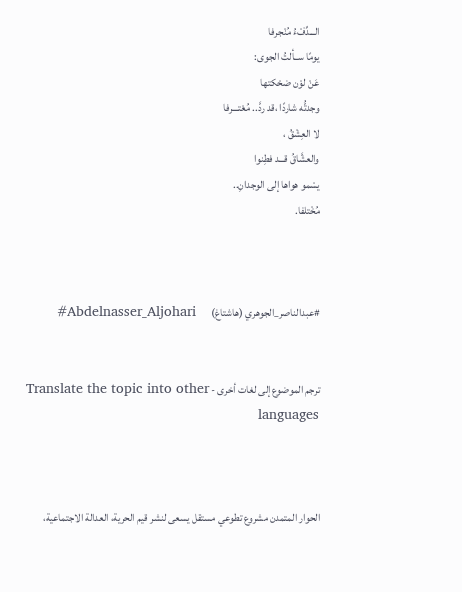الـــدِّفْءُ مُنْجرفا
يومًا ســألتُ الجوى:
عَنْ لوْن ضحْكتها
وجدتُّه شاردًا ،قد ردَّ.. مُعْتـــرفا
لا العِشْقُ ،
والعشَّاقُ قـــد فطِنوا
يسْمو هواها إلى الوجدانِ..
مُخْتلفا.



#عبدالناصر_الجوهري (هاشتاغ)       Abdelnasser_Aljohari#


ترجم الموضوع إلى لغات أخرى - Translate the topic into other languages



الحوار المتمدن مشروع تطوعي مستقل يسعى لنشر قيم الحرية، العدالة الاجتماعية،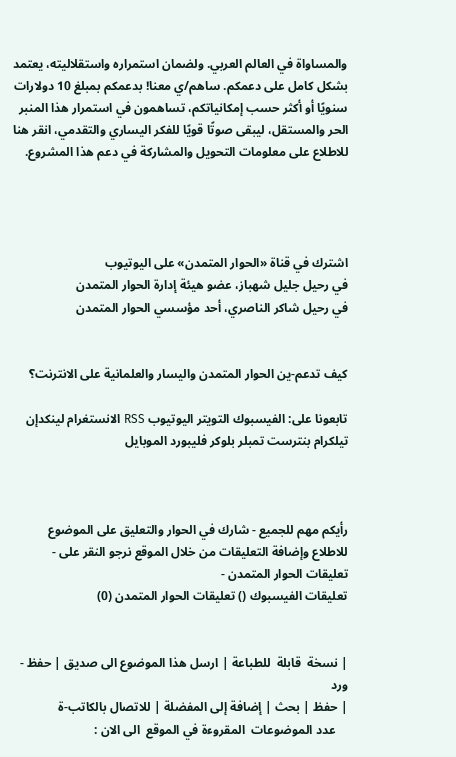والمساواة في العالم العربي. ولضمان استمراره واستقلاليته، يعتمد بشكل كامل على دعمكم. ساهم/ي معنا! بدعمكم بمبلغ 10 دولارات سنويًا أو أكثر حسب إمكانياتكم، تساهمون في استمرار هذا المنبر الحر والمستقل، ليبقى صوتًا قويًا للفكر اليساري والتقدمي، انقر هنا للاطلاع على معلومات التحويل والمشاركة في دعم هذا المشروع.




اشترك في قناة «الحوار المتمدن» على اليوتيوب
في رحيل جليل شهباز، عضو هيئة إدارة الحوار المتمدن
في رحيل شاكر الناصري، أحد مؤسسي الحوار المتمدن


كيف تدعم-ين الحوار المتمدن واليسار والعلمانية على الانترنت؟

تابعونا على: الفيسبوك التويتر اليوتيوب RSS الانستغرام لينكدإن تيلكرام بنترست تمبلر بلوكر فليبورد الموبايل



رأيكم مهم للجميع - شارك في الحوار والتعليق على الموضوع
للاطلاع وإضافة التعليقات من خلال الموقع نرجو النقر على - تعليقات الحوار المتمدن -
تعليقات الفيسبوك () تعليقات الحوار المتمدن (0)


| نسخة  قابلة  للطباعة | ارسل هذا الموضوع الى صديق | حفظ - ورد
| حفظ | بحث | إضافة إلى المفضلة | للاتصال بالكاتب-ة
    عدد الموضوعات  المقروءة في الموقع  الى الان :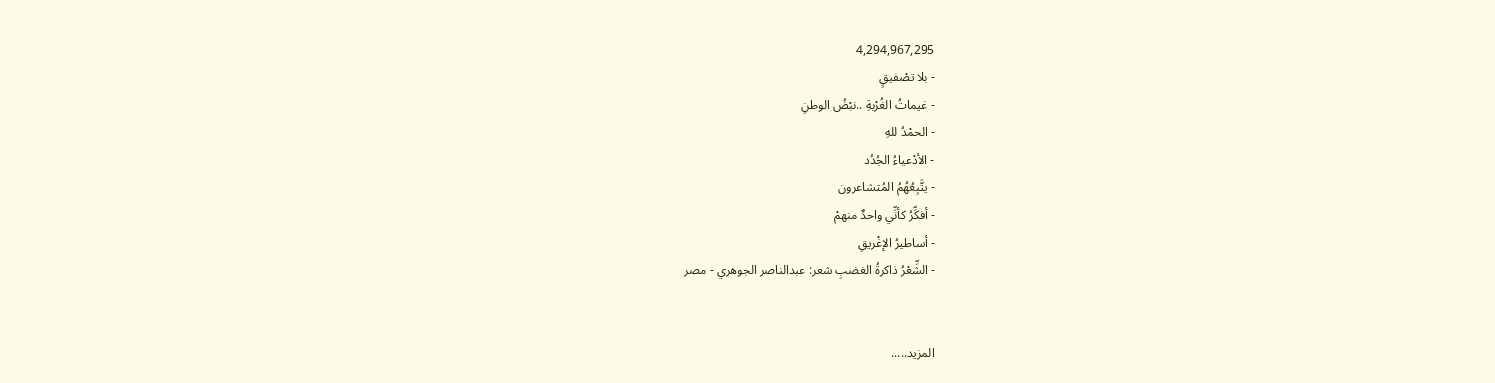4,294,967,295
- بلا تصْفيقٍ
- غيماتُ الغُرْبةِ ..نبْضُ الوطنِ
- الحمْدُ للهِ
- الأدْعياءُ الجُدُد
- يتَّبِعُهُمُ المُتشاعرون
- أفكِّرُ كأنِّي واحدٌ منهمْ
- أساطيرُ الإغْريقِ
- الشِّعْرُ ذاكرةُ الغضبِ شعر: عبدالناصر الجوهري - مصر


المزيد.....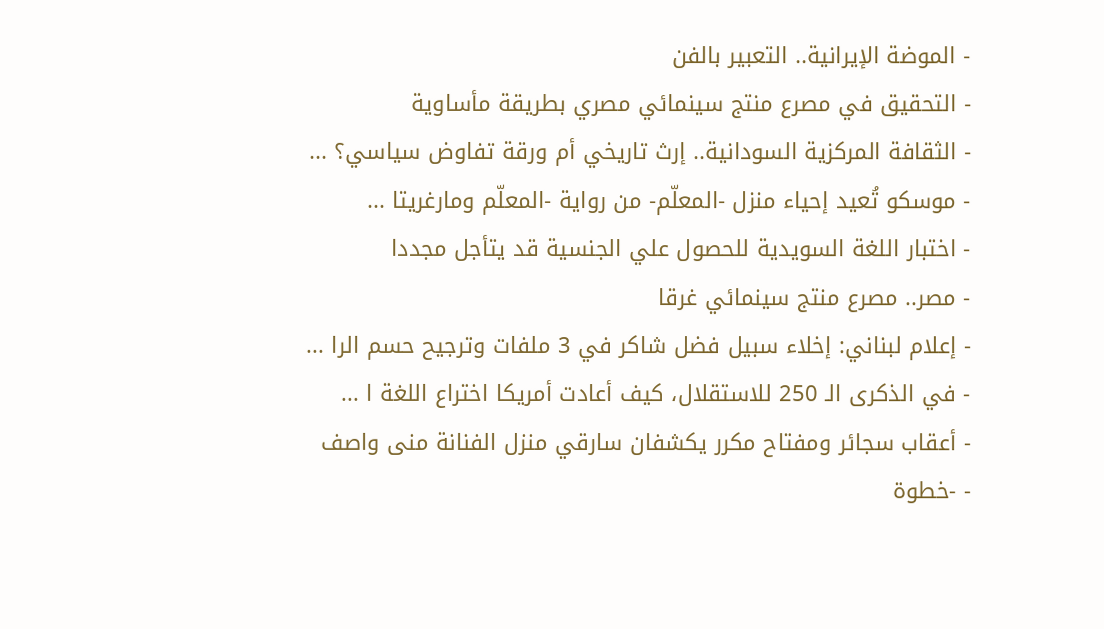- الموضة الإيرانية.. التعبير بالفن
- التحقيق في مصرع منتج سينمائي مصري بطريقة مأساوية
- الثقافة المركزية السودانية.. إرث تاريخي أم ورقة تفاوض سياسي؟ ...
- موسكو تُعيد إحياء منزل -المعلّم- من رواية -المعلّم ومارغريتا ...
- اختبار اللغة السويدية للحصول علي الجنسية قد يتأجل مجددا
- مصر.. مصرع منتج سينمائي غرقا
- إعلام لبناني: إخلاء سبيل فضل شاكر في 3 ملفات وترجيح حسم الرا ...
- في الذكرى الـ 250 للاستقلال، كيف أعادت أمريكا اختراع اللغة ا ...
- أعقاب سجائر ومفتاح مكرر يكشفان سارقي منزل الفنانة منى واصف
- -خطوة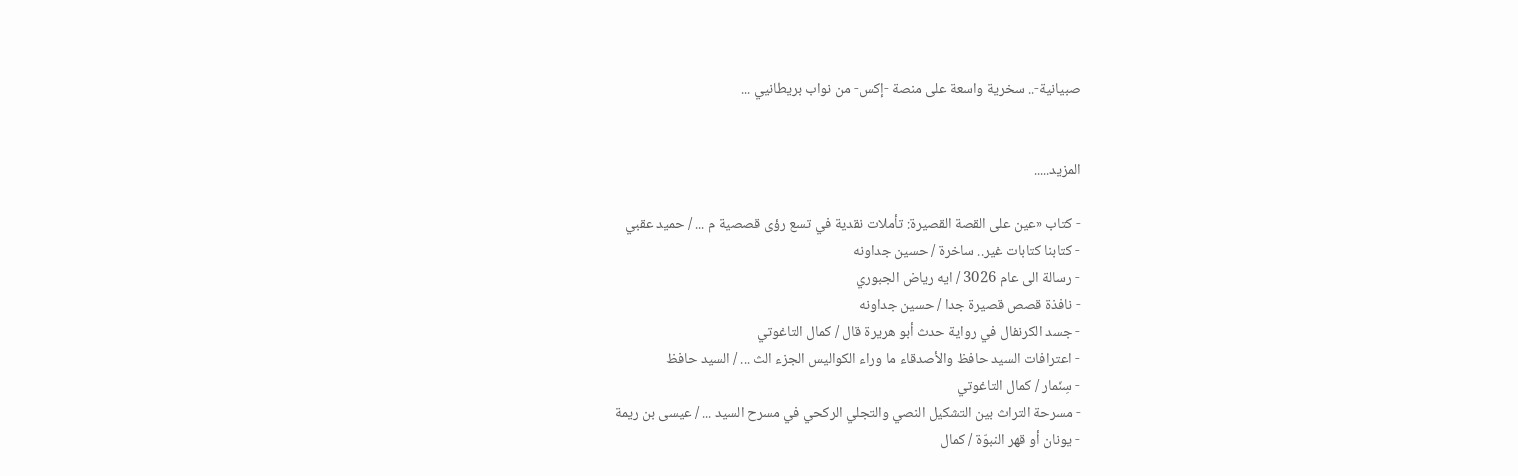صبيانية-.. سخرية واسعة على منصة -إكس- من نواب بريطانيي ...


المزيد.....

- كتاب «عين على القصة القصيرة: تأملات نقدية في تسع رؤى قصصية م ... / حميد عقبي
- كتابنا كتابات غير.. ساخرة / حسين جداونه
- رسالة الى عام 3026 / ايه رياض الجبوري
- نافذة قصص قصيرة جدا / حسين جداونه
- جسد الكرنفال في رواية حدث أبو هريرة قال / كمال التاغوتي
- اعترافات السيد حافظ والأصدقاء ما وراء الكواليس الجزء الث ... / السيد حافظ
- سِنّمار / كمال التاغوتي
- مسرحة التراث بين التشكيل النصي والتجلي الركحي في مسرح السيد ... / عيسى بن ريمة
- يونان أو قهر النبوّة / كمال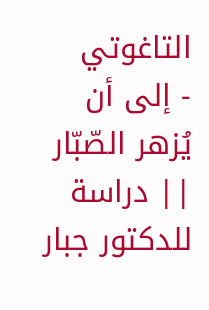التاغوتي
- إلى أن يُزهر الصّبّار || دراسة للدكتور جبار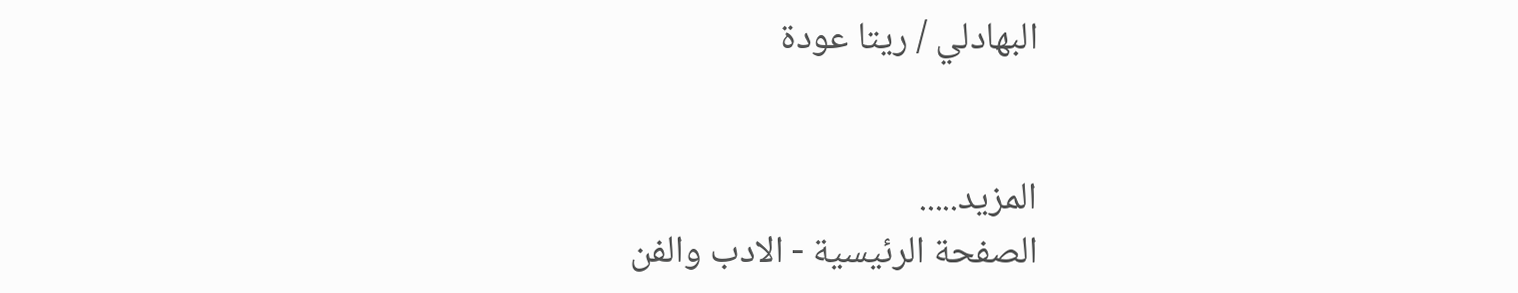البهادلي / ريتا عودة


المزيد.....
الصفحة الرئيسية - الادب والفن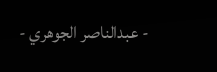- عبدالناصر الجوهري -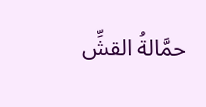حمَّالةُ القشِّ